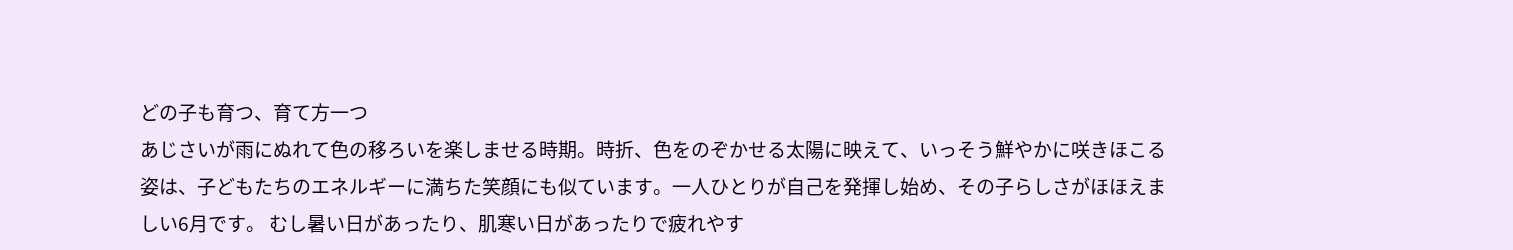どの子も育つ、育て方一つ
あじさいが雨にぬれて色の移ろいを楽しませる時期。時折、色をのぞかせる太陽に映えて、いっそう鮮やかに咲きほこる姿は、子どもたちのエネルギーに満ちた笑顔にも似ています。一人ひとりが自己を発揮し始め、その子らしさがほほえましい6月です。 むし暑い日があったり、肌寒い日があったりで疲れやす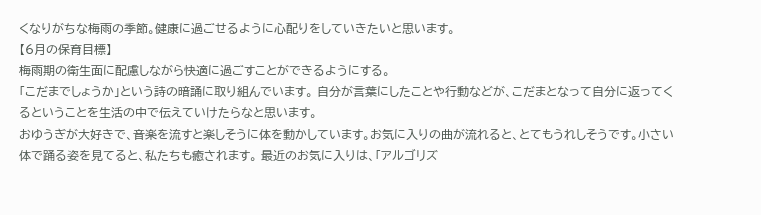くなりがちな梅雨の季節。健康に過ごせるように心配りをしていきたいと思います。
【6月の保育目標】
梅雨期の衛生面に配慮しながら快適に過ごすことができるようにする。
「こだまでしょうか」という詩の暗誦に取り組んでいます。 自分が言葉にしたことや行動などが、こだまとなって自分に返ってくるということを生活の中で伝えていけたらなと思います。
おゆうぎが大好きで、音楽を流すと楽しそうに体を動かしています。お気に入りの曲が流れると、とてもうれしそうです。小さい体で踊る姿を見てると、私たちも癒されます。 最近のお気に入りは、「アルゴリズ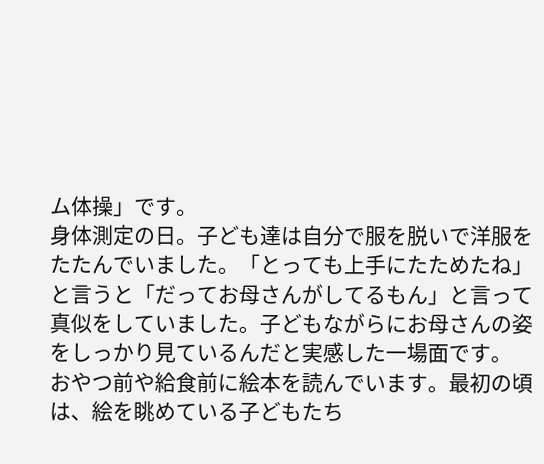ム体操」です。
身体測定の日。子ども達は自分で服を脱いで洋服をたたんでいました。「とっても上手にたためたね」と言うと「だってお母さんがしてるもん」と言って真似をしていました。子どもながらにお母さんの姿をしっかり見ているんだと実感した一場面です。
おやつ前や給食前に絵本を読んでいます。最初の頃は、絵を眺めている子どもたち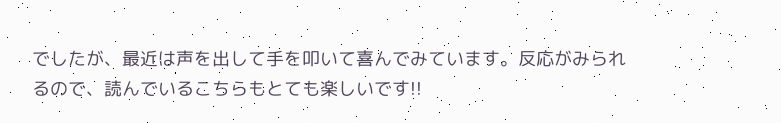でしたが、最近は声を出して手を叩いて喜んでみています。反応がみられるので、読んでいるこちらもとても楽しいです!!